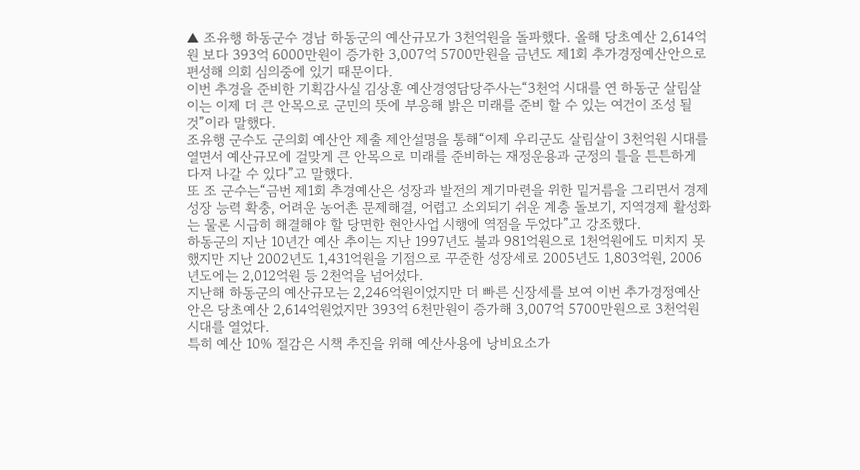▲ 조유행 하동군수 경남 하동군의 예산규모가 3천억원을 돌파했다. 올해 당초예산 2,614억원 보다 393억 6000만원이 증가한 3,007억 5700만원을 금년도 제1회 추가경정예산안으로 편성해 의회 심의중에 있기 때문이다.
이번 추경을 준비한 기획감사실 김상훈 예산경영담당주사는“3천억 시대를 연 하동군 살림살이는 이제 더 큰 안목으로 군민의 뜻에 부응해 밝은 미래를 준비 할 수 있는 여건이 조성 될 것”이라 말했다.
조유행 군수도 군의회 예산안 제출 제안설명을 통해“이제 우리군도 살림살이 3천억원 시대를 열면서 예산규모에 걸맞게 큰 안목으로 미래를 준비하는 재정운용과 군정의 틀을 튼튼하게 다져 나갈 수 있다”고 말했다.
또 조 군수는“금번 제1회 추경예산은 성장과 발전의 계기마련을 위한 밑거름을 그리면서 경제성장 능력 확충, 어려운 농어촌 문제해결, 어렵고 소외되기 쉬운 계층 돌보기, 지역경제 활성화는 물론 시급히 해결해야 할 당면한 현안사업 시행에 역점을 두었다”고 강조했다.
하동군의 지난 10년간 예산 추이는 지난 1997년도 불과 981억원으로 1천억원에도 미치지 못했지만 지난 2002년도 1,431억원을 기점으로 꾸준한 성장세로 2005년도 1,803억원, 2006년도에는 2,012억원 등 2천억을 넘어섰다.
지난해 하동군의 예산규모는 2,246억원이었지만 더 빠른 신장세를 보여 이번 추가경정예산안은 당초예산 2,614억원었지만 393억 6천만원이 증가해 3,007억 5700만원으로 3천억원 시대를 열었다.
특히 예산 10% 절감은 시책 추진을 위해 예산사용에 낭비요소가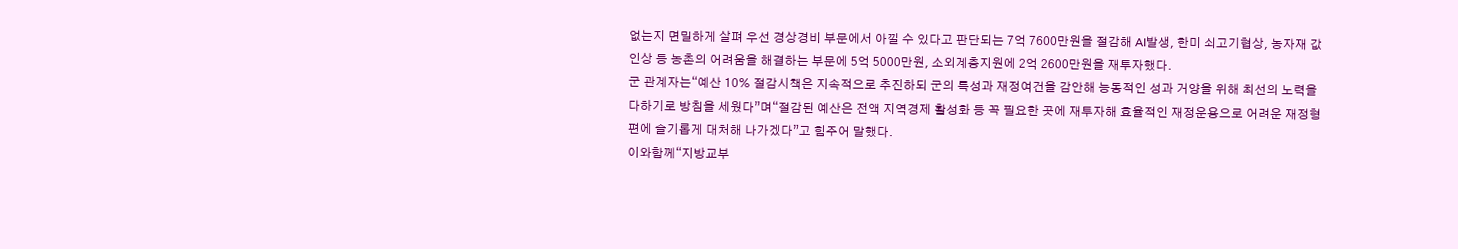없는지 면밀하게 살펴 우선 경상경비 부문에서 아낄 수 있다고 판단되는 7억 7600만원을 절감해 AI발생, 한미 쇠고기협상, 농자재 값 인상 등 농촌의 어려움을 해결하는 부문에 5억 5000만원, 소외계층지원에 2억 2600만원을 재투자했다.
군 관계자는“예산 10% 절감시책은 지속적으로 추진하되 군의 특성과 재정여건을 감안해 능동적인 성과 거양을 위해 최선의 노력을 다하기로 방침을 세웠다”며“절감된 예산은 전액 지역경제 활성화 등 꼭 필요한 곳에 재투자해 효율적인 재정운용으로 어려운 재정형편에 슬기롭게 대처해 나가겠다”고 힘주어 말했다.
이와함께“지방교부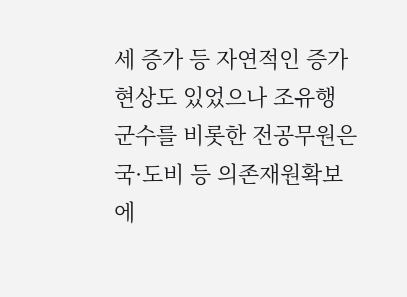세 증가 등 자연적인 증가현상도 있었으나 조유행 군수를 비롯한 전공무원은 국·도비 등 의존재원확보에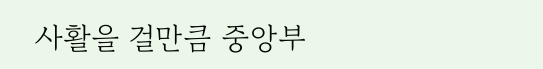사활을 걸만큼 중앙부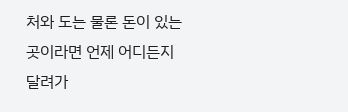처와 도는 물론 돈이 있는 곳이라면 언제 어디든지 달려가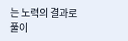는 노력의 결과로 풀이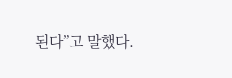된다”고 말했다.